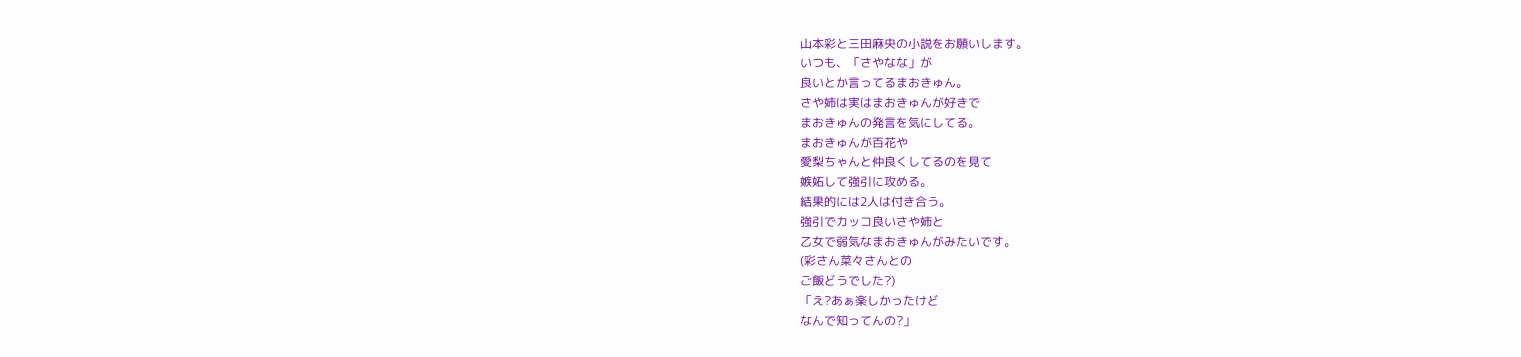山本彩と三田麻央の小説をお願いします。
いつも、「さやなな」が
良いとか言ってるまおきゅん。
さや姉は実はまおきゅんが好きで
まおきゅんの発言を気にしてる。
まおきゅんが百花や
愛梨ちゃんと仲良くしてるのを見て
嫉妬して強引に攻める。
結果的には2人は付き合う。
強引でカッコ良いさや姉と
乙女で弱気なまおきゅんがみたいです。
(彩さん菜々さんとの
ご飯どうでした?)
「え?あぁ楽しかったけど
なんで知ってんの?」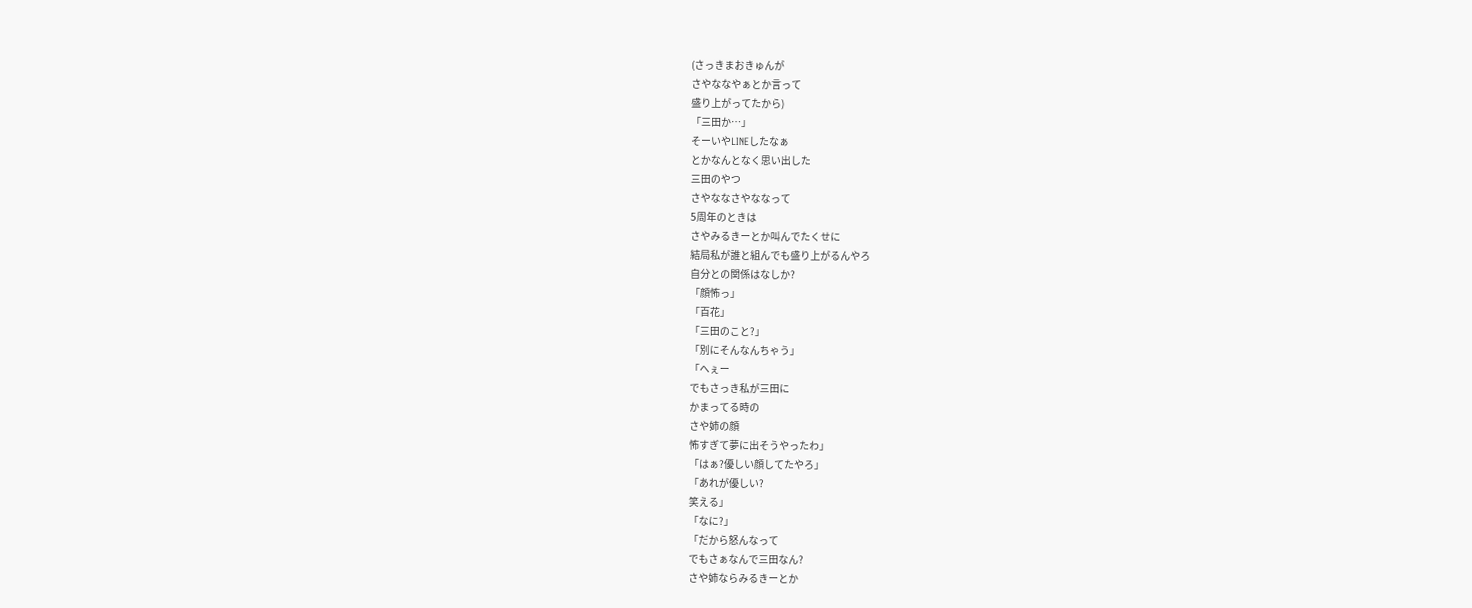(さっきまおきゅんが
さやななやぁとか言って
盛り上がってたから)
「三田か…」
そーいやLINEしたなぁ
とかなんとなく思い出した
三田のやつ
さやななさやななって
5周年のときは
さやみるきーとか叫んでたくせに
結局私が誰と組んでも盛り上がるんやろ
自分との関係はなしか?
「顔怖っ」
「百花」
「三田のこと?」
「別にそんなんちゃう」
「へぇー
でもさっき私が三田に
かまってる時の
さや姉の顔
怖すぎて夢に出そうやったわ」
「はぁ?優しい顔してたやろ」
「あれが優しい?
笑える」
「なに?」
「だから怒んなって
でもさぁなんで三田なん?
さや姉ならみるきーとか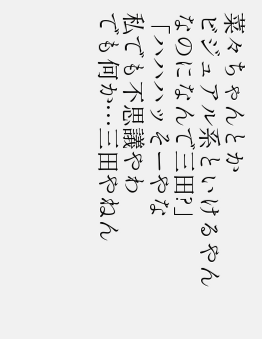菜々ちゃんとか
ビジュアル系といけるやん
なのになんで三田?」
「ハハハッそーやな
私でも不思議やわ
でも何か…三田やねん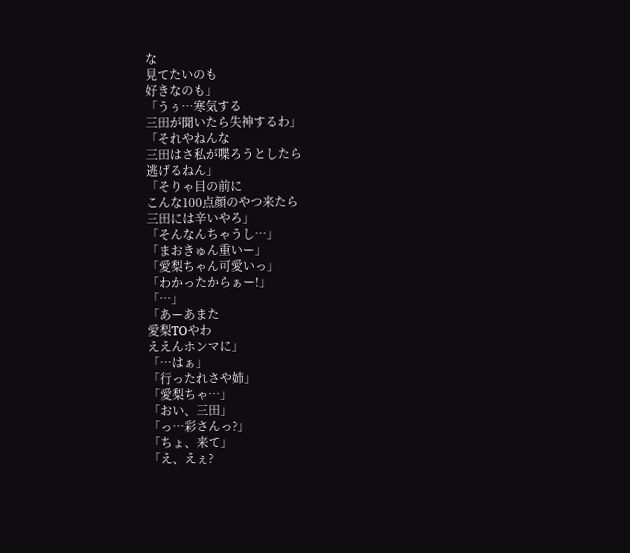な
見てたいのも
好きなのも」
「うぅ…寒気する
三田が聞いたら失神するわ」
「それやねんな
三田はさ私が喋ろうとしたら
逃げるねん」
「そりゃ目の前に
こんな100点顔のやつ来たら
三田には辛いやろ」
「そんなんちゃうし…」
「まおきゅん重いー」
「愛梨ちゃん可愛いっ」
「わかったからぁー!」
「…」
「あーあまた
愛梨TOやわ
ええんホンマに」
「…はぁ」
「行ったれさや姉」
「愛梨ちゃ…」
「おい、三田」
「っ…彩さんっ?」
「ちょ、来て」
「え、えぇ?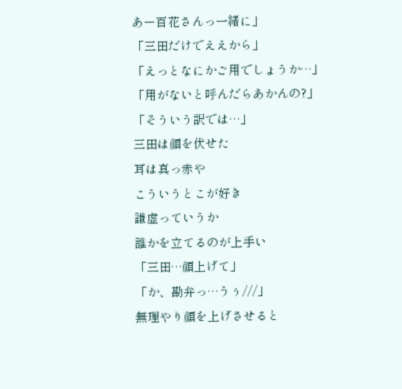あー百花さんっ一緒に」
「三田だけでええから」
「えっとなにかご用でしょうか…」
「用がないと呼んだらあかんの?」
「そういう訳では…」
三田は顔を伏せた
耳は真っ赤や
こういうとこが好き
謙虚っていうか
誰かを立てるのが上手い
「三田…顔上げて」
「か、勘弁っ…うぅ///」
無理やり顔を上げさせると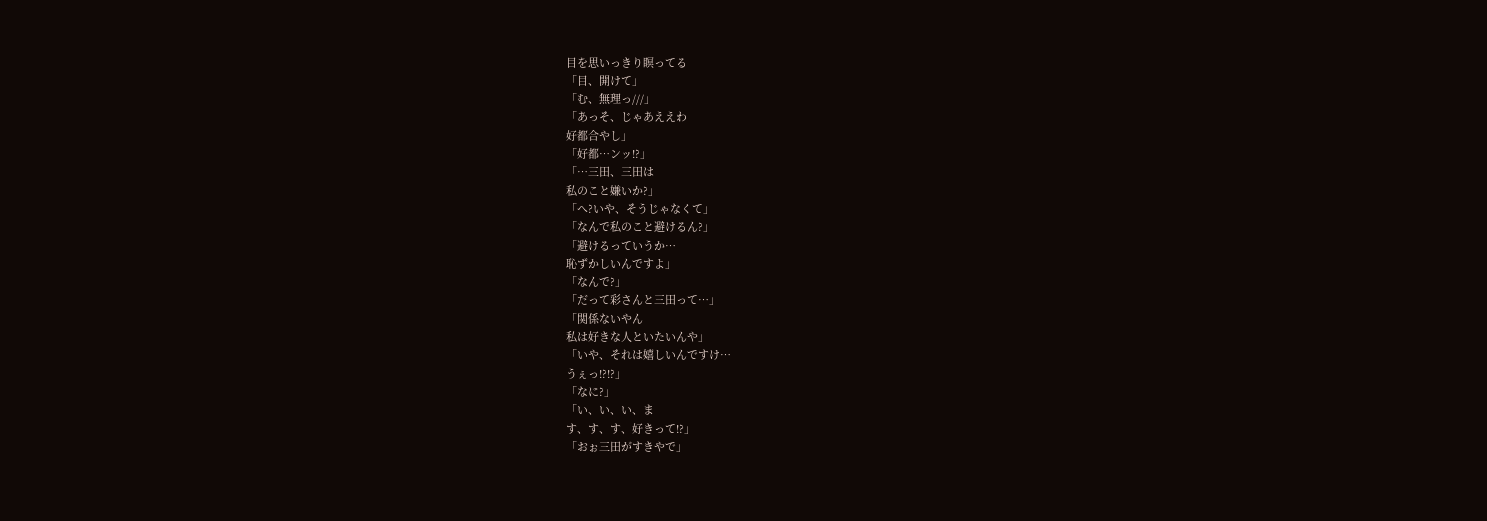目を思いっきり瞑ってる
「目、開けて」
「む、無理っ///」
「あっそ、じゃあええわ
好都合やし」
「好都…ンッ!?」
「…三田、三田は
私のこと嫌いか?」
「へ?いや、そうじゃなくて」
「なんで私のこと避けるん?」
「避けるっていうか…
恥ずかしいんですよ」
「なんで?」
「だって彩さんと三田って…」
「関係ないやん
私は好きな人といたいんや」
「いや、それは嬉しいんですけ…
うぇっ!?!?」
「なに?」
「い、い、い、ま
す、す、す、好きって!?」
「おぉ三田がすきやで」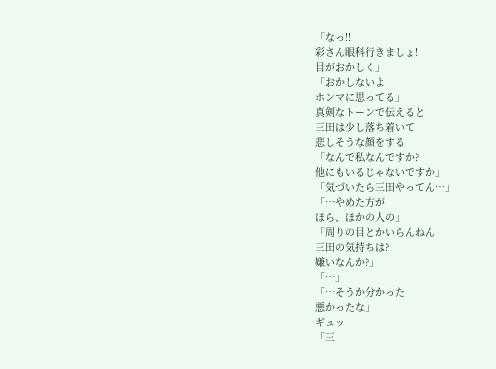「なっ!!
彩さん眼科行きましょ!
目がおかしく」
「おかしないよ
ホンマに思ってる」
真剣なトーンで伝えると
三田は少し落ち着いて
悲しそうな顔をする
「なんで私なんですか?
他にもいるじゃないですか」
「気づいたら三田やってん…」
「…やめた方が
ほら、ほかの人の」
「周りの目とかいらんねん
三田の気持ちは?
嫌いなんか?」
「…」
「…そうか分かった
悪かったな」
ギュッ
「三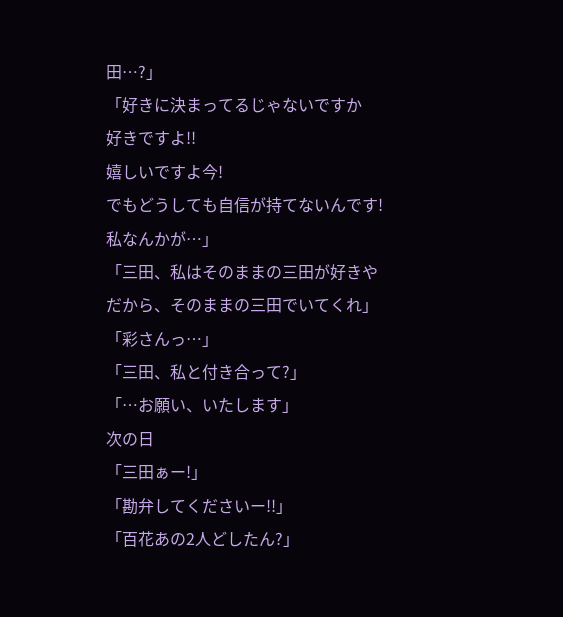田…?」
「好きに決まってるじゃないですか
好きですよ!!
嬉しいですよ今!
でもどうしても自信が持てないんです!
私なんかが…」
「三田、私はそのままの三田が好きや
だから、そのままの三田でいてくれ」
「彩さんっ…」
「三田、私と付き合って?」
「…お願い、いたします」
次の日
「三田ぁー!」
「勘弁してくださいー!!」
「百花あの2人どしたん?」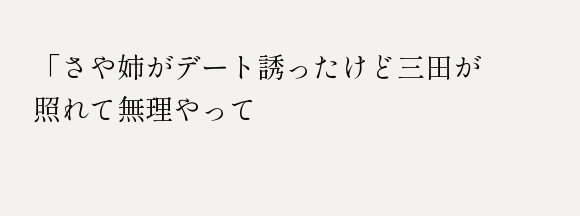「さや姉がデート誘ったけど三田が
照れて無理やって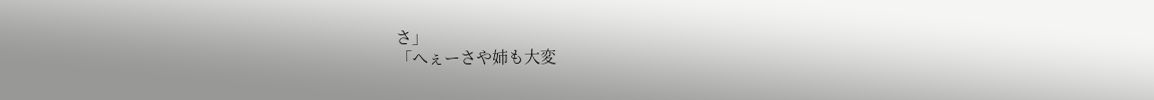さ」
「へぇーさや姉も大変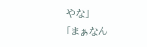やな」
「まぁなん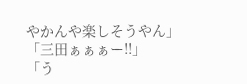やかんや楽しそうやん」
「三田ぁぁぁー!!」
「う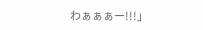わぁぁぁー!!!」